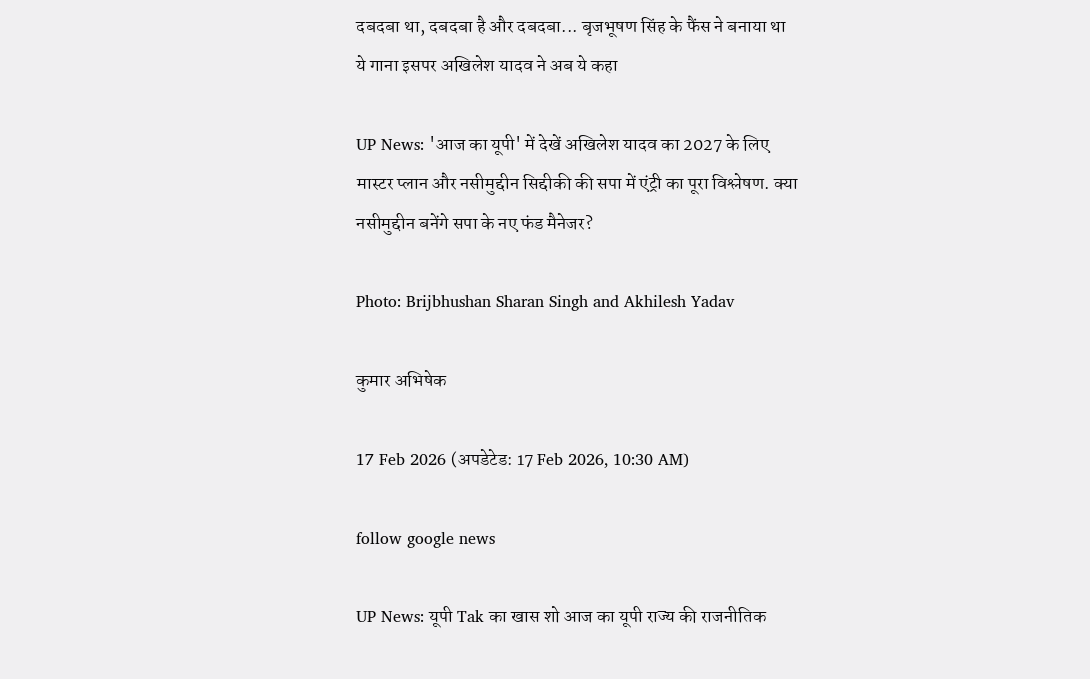दबदबा था, दबदबा है और दबदबा... बृजभूषण सिंह के फैंस ने बनाया था ये गाना इसपर अखिलेश यादव ने अब ये कहा

UP News: 'आज का यूपी' में देखें अखिलेश यादव का 2027 के लिए मास्टर प्लान और नसीमुद्दीन सिद्दीकी की सपा में एंट्री का पूरा विश्लेषण. क्या नसीमुद्दीन बनेंगे सपा के नए फंड मैनेजर?

Photo: Brijbhushan Sharan Singh and Akhilesh Yadav

कुमार अभिषेक

17 Feb 2026 (अपडेटेड: 17 Feb 2026, 10:30 AM)

follow google news

UP News: यूपी Tak का खास शो आज का यूपी राज्य की राजनीतिक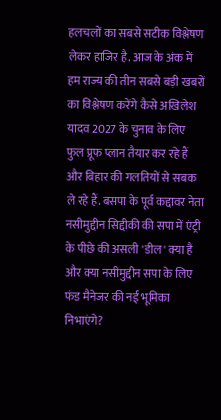हलचलों का सबसे सटीक विश्लेषण लेकर हाजिर है. आज के अंक में हम राज्य की तीन सबसे बड़ी खबरों का विश्लेषण करेंगे कैसे अखिलेश यादव 2027 के चुनाव के लिए फुल प्रूफ प्लान तैयार कर रहे हैं और बिहार की गलतियों से सबक ले रहे हैं. बसपा के पूर्व कद्दावर नेता नसीमुद्दीन सिद्दीकी की सपा में एंट्री के पीछे की असली 'डील' क्या है और क्या नसीमुद्दीन सपा के लिए फंड मैनेजर की नई भूमिका निभाएंगे?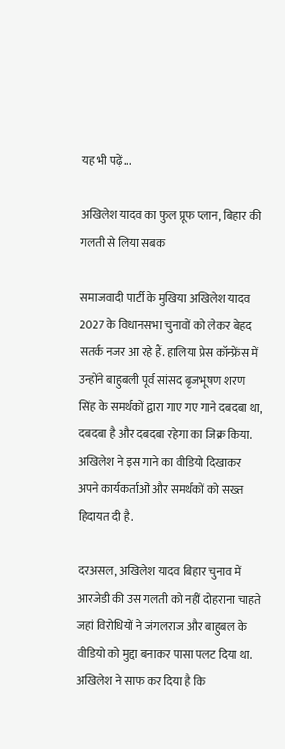यह भी पढ़ें...

अखिलेश यादव का फुल प्रूफ प्लान, बिहार की गलती से लिया सबक

समाजवादी पार्टी के मुखिया अखिलेश यादव 2027 के विधानसभा चुनावों को लेकर बेहद सतर्क नजर आ रहे हैं. हालिया प्रेस कॉन्फ्रेंस में उन्होंने बाहुबली पूर्व सांसद बृजभूषण शरण सिंह के समर्थकों द्वारा गाए गए गाने दबदबा था, दबदबा है और दबदबा रहेगा का जिक्र किया. अखिलेश ने इस गाने का वीडियो दिखाकर अपने कार्यकर्ताओं और समर्थकों को सख्त हिदायत दी है.

दरअसल, अखिलेश यादव बिहार चुनाव में आरजेडी की उस गलती को नहीं दोहराना चाहते जहां विरोधियों ने जंगलराज और बाहुबल के वीडियो को मुद्दा बनाकर पासा पलट दिया था. अखिलेश ने साफ कर दिया है कि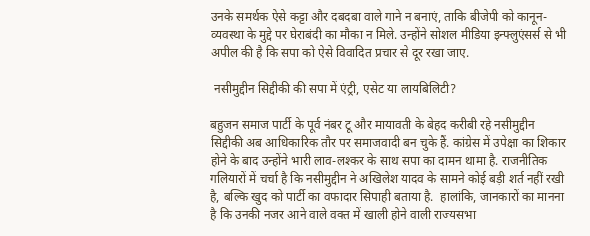उनके समर्थक ऐसे कट्टा और दबदबा वाले गाने न बनाएं, ताकि बीजेपी को कानून-व्यवस्था के मुद्दे पर घेराबंदी का मौका न मिले. उन्होंने सोशल मीडिया इन्फ्लुएंसर्स से भी अपील की है कि सपा को ऐसे विवादित प्रचार से दूर रखा जाए.

 नसीमुद्दीन सिद्दीकी की सपा में एंट्री, एसेट या लायबिलिटी?

बहुजन समाज पार्टी के पूर्व नंबर टू और मायावती के बेहद करीबी रहे नसीमुद्दीन सिद्दीकी अब आधिकारिक तौर पर समाजवादी बन चुके हैं. कांग्रेस में उपेक्षा का शिकार होने के बाद उन्होंने भारी लाव-लश्कर के साथ सपा का दामन थामा है. राजनीतिक गलियारों में चर्चा है कि नसीमुद्दीन ने अखिलेश यादव के सामने कोई बड़ी शर्त नहीं रखी है, बल्कि खुद को पार्टी का वफादार सिपाही बताया है.  हालांकि, जानकारों का मानना है कि उनकी नजर आने वाले वक्त में खाली होने वाली राज्यसभा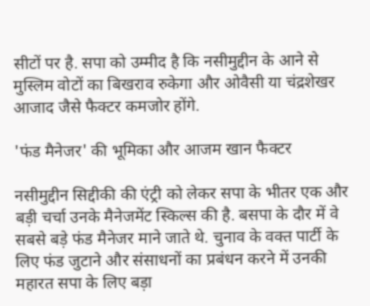सीटों पर है. सपा को उम्मीद है कि नसीमुद्दीन के आने से मुस्लिम वोटों का बिखराव रुकेगा और ओवैसी या चंद्रशेखर आजाद जैसे फैक्टर कमजोर होंगे.

'फंड मैनेजर' की भूमिका और आजम खान फैक्टर

नसीमुद्दीन सिद्दीकी की एंट्री को लेकर सपा के भीतर एक और बड़ी चर्चा उनके मैनेजमेंट स्किल्स की है. बसपा के दौर में वे सबसे बड़े फंड मैनेजर माने जाते थे. चुनाव के वक्त पार्टी के लिए फंड जुटाने और संसाधनों का प्रबंधन करने में उनकी महारत सपा के लिए बड़ा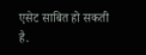एसेट साबित हो सकती है.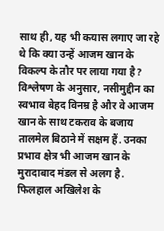साथ ही, यह भी कयास लगाए जा रहे थे कि क्या उन्हें आजम खान के विकल्प के तौर पर लाया गया है? विश्लेषण के अनुसार, नसीमुद्दीन का स्वभाव बेहद विनम्र है और वे आजम खान के साथ टकराव के बजाय तालमेल बिठाने में सक्षम हैं. उनका प्रभाव क्षेत्र भी आजम खान के मुरादाबाद मंडल से अलग है. फिलहाल अखिलेश के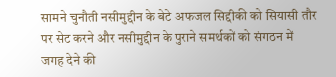सामने चुनौती नसीमुद्दीन के बेटे अफजल सिद्दीकी को सियासी तौर पर सेट करने और नसीमुद्दीन के पुराने समर्थकों को संगठन में जगह देने की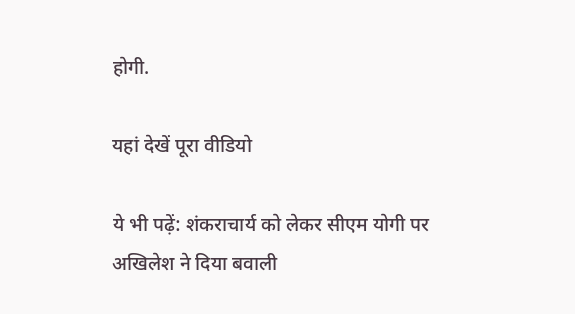होगी.

यहां देखें पूरा वीडियो

ये भी पढ़ें: शंकराचार्य को लेकर सीएम योगी पर अखिलेश ने दिया बवाली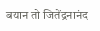बयान तो जितेंद्रनानंद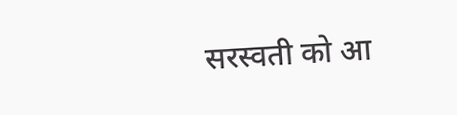सरस्वती को आ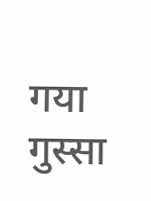गया गुस्सा